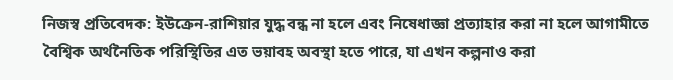নিজস্ব প্রতিবেদক: ইউক্রেন-রাশিয়ার যুদ্ধ বন্ধ না হলে এবং নিষেধাজ্ঞা প্রত্যাহার করা না হলে আগামীতে বৈশ্বিক অর্থনৈতিক পরিস্থিতির এত ভয়াবহ অবস্থা হতে পারে, যা এখন কল্পনাও করা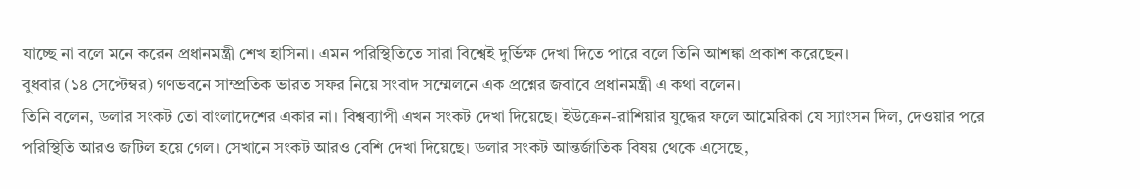যাচ্ছে না বলে মনে করেন প্রধানমন্ত্রী শেখ হাসিনা। এমন পরিস্থিতিতে সারা বিশ্বেই দুর্ভিক্ষ দেখা দিতে পারে বলে তিনি আশঙ্কা প্রকাশ করেছেন।
বুধবার (১৪ সেপ্টেম্বর) গণভবনে সাম্প্রতিক ভারত সফর নিয়ে সংবাদ সম্মেলনে এক প্রশ্নের জবাবে প্রধানমন্ত্রী এ কথা বলেন।
তিনি বলেন, ডলার সংকট তো বাংলাদেশের একার না। বিশ্বব্যাপী এখন সংকট দেখা দিয়েছে। ইউক্রেন-রাশিয়ার যুদ্ধের ফলে আমেরিকা যে স্যাংসন দিল, দেওয়ার পরে পরিস্থিতি আরও জটিল হয়ে গেল। সেখানে সংকট আরও বেশি দেখা দিয়েছে। ডলার সংকট আন্তর্জাতিক বিষয় থেকে এসেছে,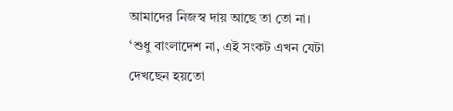আমাদের নিজস্ব দায় আছে তা তো না।
‘শুধু বাংলাদেশ না, এই সংকট এখন যেটা দেখছেন হয়তো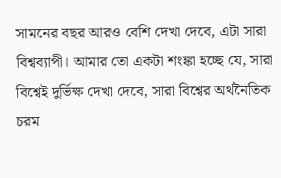সামনের বছর আরও বেশি দেখা দেবে, এটা সারা বিশ্বব্যাপী। আমার তো একটা শংঙ্কা হচ্ছে যে, সারা বিশ্বেই দুর্ভিক্ষ দেখা দেবে, সারা বিশ্বের অর্থনৈতিক চরম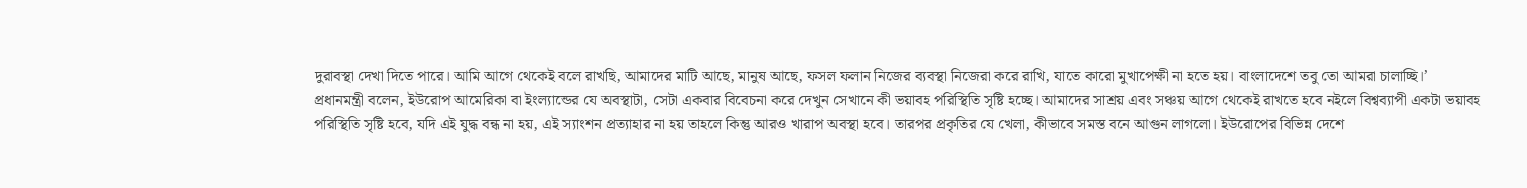দুরাবস্থা দেখা দিতে পারে। আমি আগে থেকেই বলে রাখছি, আমাদের মাটি আছে, মানুষ আছে, ফসল ফলান নিজের ব্যবস্থা নিজেরা করে রাখি, যাতে কারো মুখাপেক্ষী না হতে হয়। বাংলাদেশে তবু তো আমরা চালাচ্ছি।’
প্রধানমন্ত্রী বলেন, ইউরোপ আমেরিকা বা ইংল্যান্ডের যে অবস্থাটা, সেটা একবার বিবেচনা করে দেখুন সেখানে কী ভয়াবহ পরিস্থিতি সৃষ্টি হচ্ছে। আমাদের সাশ্রয় এবং সঞ্চয় আগে থেকেই রাখতে হবে নইলে বিশ্বব্যাপী একটা ভয়াবহ পরিস্থিতি সৃষ্টি হবে, যদি এই যুদ্ধ বন্ধ না হয়, এই স্যাংশন প্রত্যাহার না হয় তাহলে কিন্তু আরও খারাপ অবস্থা হবে। তারপর প্রকৃতির যে খেলা, কীভাবে সমস্ত বনে আগুন লাগলো। ইউরোপের বিভিন্ন দেশে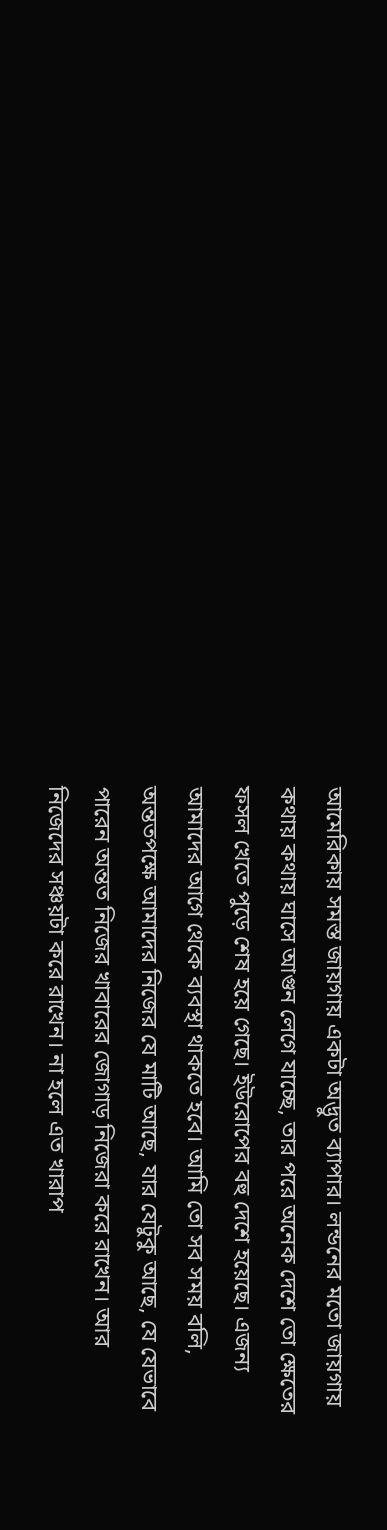আমেরিকায় সমস্ত জায়গায় একটা অদ্ভুত ব্যাপার। লন্ডনের মতো জায়গায় কথায় কথায় ঘাসে আগুন লেগে যাচ্ছে, তার পরে অনেক দেশে তো ক্ষেতের ফসল খেতে পুড়ে শেষ হয়ে গেছে। ইউরোপের বহু দেশে হয়েছে। এজন্য আমাদের আগে থেকে ব্যবস্থা থাকতে হবে। আমি তো সব সময় বলি, অন্ততপক্ষে আমাদের নিজের যে মাটি আছে, যার যেটুকু আছে, যে যেভাবে পারেন অন্তত নিজের খাবারের জোগাড় নিজেরা করে রাখেন। আর নিজেদের সঞ্চয়টা করে রাখেন। না হলে এত খারাপ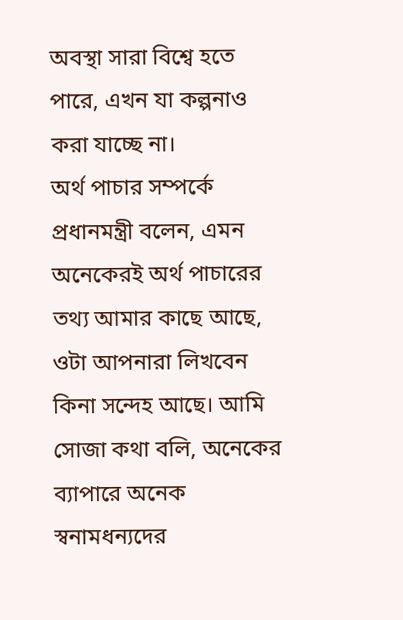অবস্থা সারা বিশ্বে হতে পারে, এখন যা কল্পনাও করা যাচ্ছে না।
অর্থ পাচার সম্পর্কে প্রধানমন্ত্রী বলেন, এমন অনেকেরই অর্থ পাচারের তথ্য আমার কাছে আছে, ওটা আপনারা লিখবেন কিনা সন্দেহ আছে। আমি সোজা কথা বলি, অনেকের ব্যাপারে অনেক স্বনামধন্যদের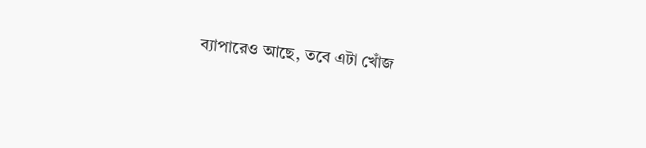ব্যাপারেও আছে, তবে এটা খোঁজ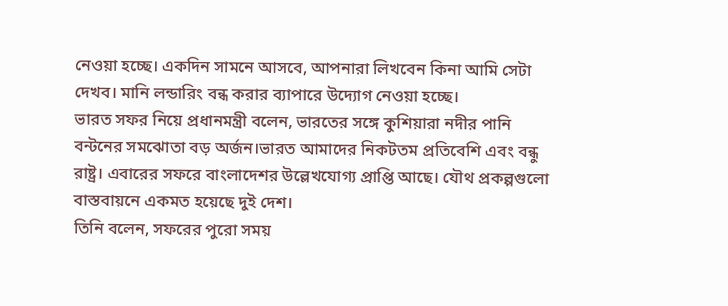নেওয়া হচ্ছে। একদিন সামনে আসবে, আপনারা লিখবেন কিনা আমি সেটা দেখব। মানি লন্ডারিং বন্ধ করার ব্যাপারে উদ্যোগ নেওয়া হচ্ছে।
ভারত সফর নিয়ে প্রধানমন্ত্রী বলেন, ভারতের সঙ্গে কুশিয়ারা নদীর পানি বন্টনের সমঝোতা বড় অর্জন।ভারত আমাদের নিকটতম প্রতিবেশি এবং বন্ধু রাষ্ট্র। এবারের সফরে বাংলাদেশর উল্লেখযোগ্য প্রাপ্তি আছে। যৌথ প্রকল্পগুলো বাস্তবায়নে একমত হয়েছে দুই দেশ।
তিনি বলেন, সফরের পুরো সময়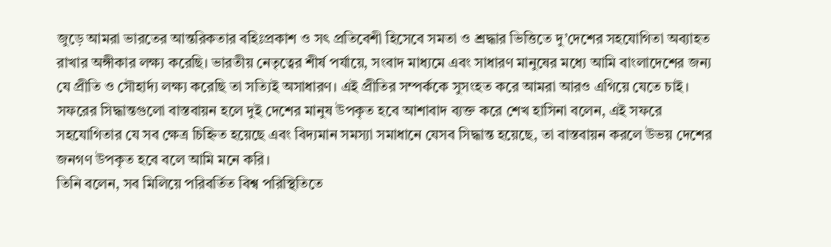জুড়ে আমরা ভারতের আন্তরিকতার বহিঃপ্রকাশ ও সৎ প্রতিবেশী হিসেবে সমতা ও শ্রদ্ধার ভিত্তিতে দু’দেশের সহযোগিতা অব্যাহত রাখার অঙ্গীকার লক্ষ্য করেছি। ভারতীয় নেতৃত্বের শীর্ষ পর্যায়ে, সংবাদ মাধ্যমে এবং সাধারণ মানুষের মধ্যে আমি বাংলাদেশের জন্য যে প্রীতি ও সৌহার্দ্য লক্ষ্য করেছি তা সত্যিই অসাধারণ। এই প্রীতির সম্পর্ককে সুসংহত করে আমরা আরও এগিয়ে যেতে চাই।
সফরের সিদ্ধান্তগুলো বাস্তবায়ন হলে দুই দেশের মানুষ উপকৃত হবে আশাবাদ ব্যক্ত করে শেখ হাসিনা বলেন, এই সফরে সহযোগিতার যে সব ক্ষেত্র চিহ্নিত হয়েছে এবং বিদ্যমান সমস্যা সমাধানে যেসব সিদ্ধান্ত হয়েছে, তা বাস্তবায়ন করলে উভয় দেশের জনগণ উপকৃত হবে বলে আমি মনে করি।
তিনি বলেন, সব মিলিয়ে পরিবর্তিত বিশ্ব পরিস্থিতিতে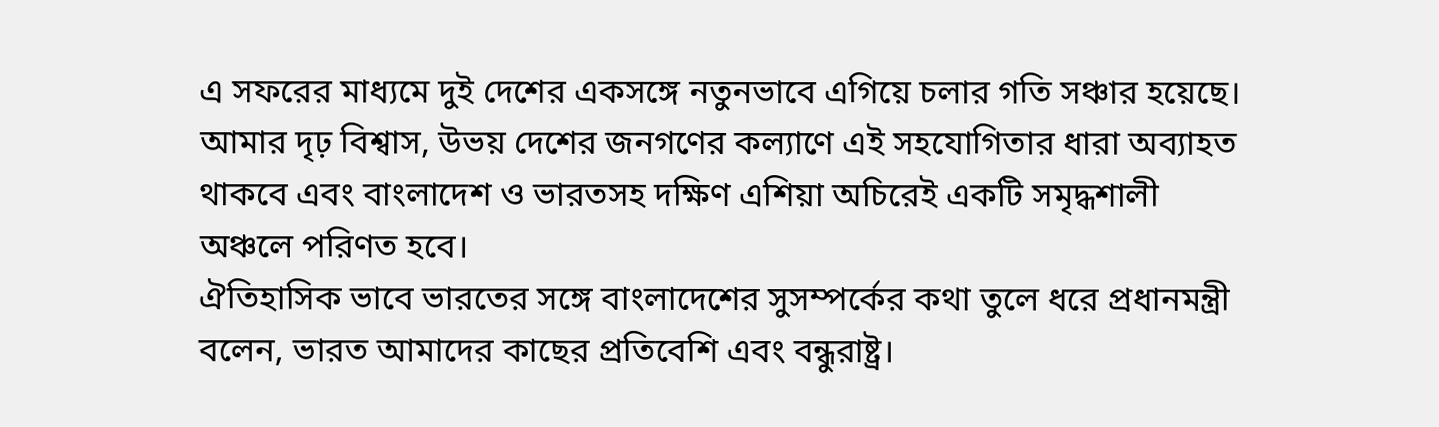এ সফরের মাধ্যমে দুই দেশের একসঙ্গে নতুনভাবে এগিয়ে চলার গতি সঞ্চার হয়েছে। আমার দৃঢ় বিশ্বাস, উভয় দেশের জনগণের কল্যাণে এই সহযোগিতার ধারা অব্যাহত থাকবে এবং বাংলাদেশ ও ভারতসহ দক্ষিণ এশিয়া অচিরেই একটি সমৃদ্ধশালী অঞ্চলে পরিণত হবে।
ঐতিহাসিক ভাবে ভারতের সঙ্গে বাংলাদেশের সুসম্পর্কের কথা তুলে ধরে প্রধানমন্ত্রী বলেন, ভারত আমাদের কাছের প্রতিবেশি এবং বন্ধুরাষ্ট্র।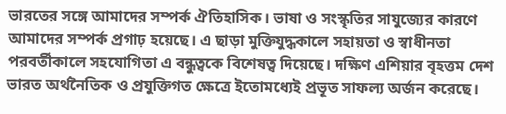ভারতের সঙ্গে আমাদের সম্পর্ক ঐতিহাসিক। ভাষা ও সংস্কৃতির সাযুজ্যের কারণে আমাদের সম্পর্ক প্রগাঢ় হয়েছে। এ ছাড়া মুক্তিযুদ্ধকালে সহায়তা ও স্বাধীনতা পরবর্তীকালে সহযোগিতা এ বন্ধুত্বকে বিশেষত্ব দিয়েছে। দক্ষিণ এশিয়ার বৃহত্তম দেশ ভারত অর্থনৈতিক ও প্রযুক্তিগত ক্ষেত্রে ইতোমধ্যেই প্রভূত সাফল্য অর্জন করেছে।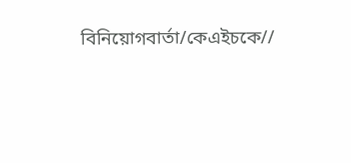বিনিয়োগবার্তা/কেএইচকে//